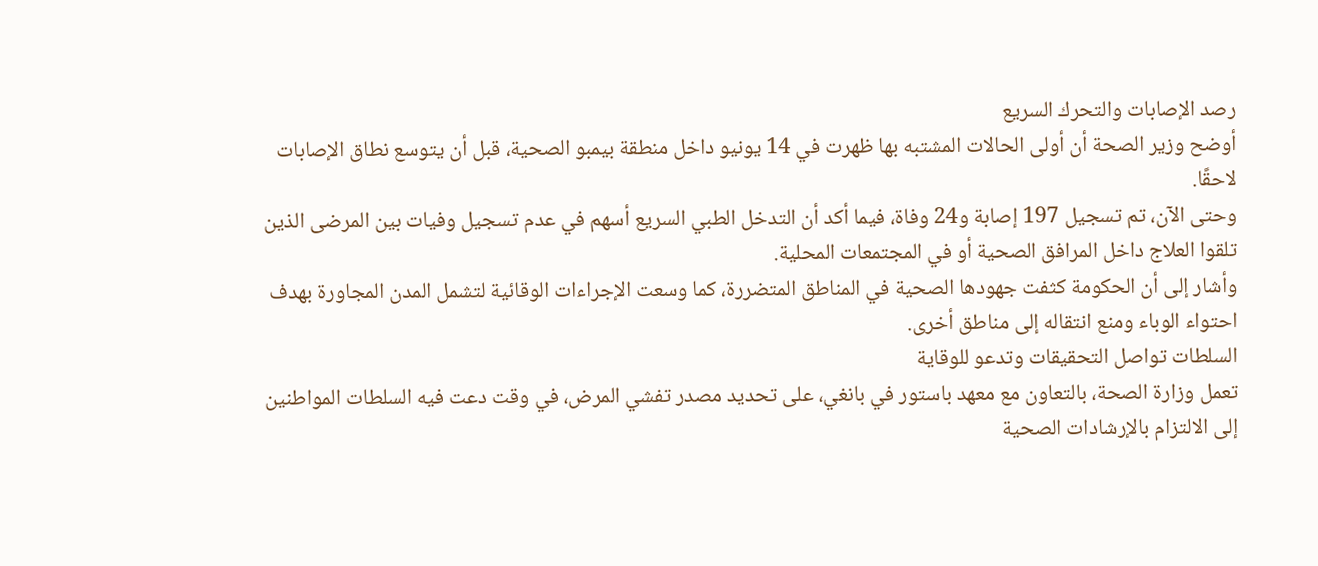رصد الإصابات والتحرك السريع
أوضح وزير الصحة أن أولى الحالات المشتبه بها ظهرت في 14 يونيو داخل منطقة بيمبو الصحية، قبل أن يتوسع نطاق الإصابات لاحقًا.
وحتى الآن، تم تسجيل 197 إصابة و24 وفاة، فيما أكد أن التدخل الطبي السريع أسهم في عدم تسجيل وفيات بين المرضى الذين تلقوا العلاج داخل المرافق الصحية أو في المجتمعات المحلية.
وأشار إلى أن الحكومة كثفت جهودها الصحية في المناطق المتضررة، كما وسعت الإجراءات الوقائية لتشمل المدن المجاورة بهدف احتواء الوباء ومنع انتقاله إلى مناطق أخرى.
السلطات تواصل التحقيقات وتدعو للوقاية
تعمل وزارة الصحة، بالتعاون مع معهد باستور في بانغي، على تحديد مصدر تفشي المرض، في وقت دعت فيه السلطات المواطنين إلى الالتزام بالإرشادات الصحية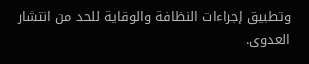وتطبيق إجراءات النظافة والوقاية للحد من انتشار العدوى.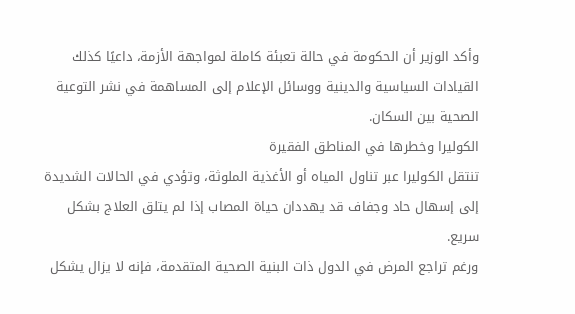وأكد الوزير أن الحكومة في حالة تعبئة كاملة لمواجهة الأزمة، داعيًا كذلك القيادات السياسية والدينية ووسائل الإعلام إلى المساهمة في نشر التوعية الصحية بين السكان.
الكوليرا وخطرها في المناطق الفقيرة
تنتقل الكوليرا عبر تناول المياه أو الأغذية الملوثة، وتؤدي في الحالات الشديدة إلى إسهال حاد وجفاف قد يهددان حياة المصاب إذا لم يتلق العلاج بشكل سريع.
ورغم تراجع المرض في الدول ذات البنية الصحية المتقدمة، فإنه لا يزال يشكل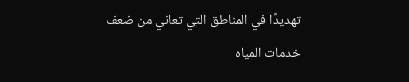تهديدًا في المناطق التي تعاني من ضعف خدمات المياه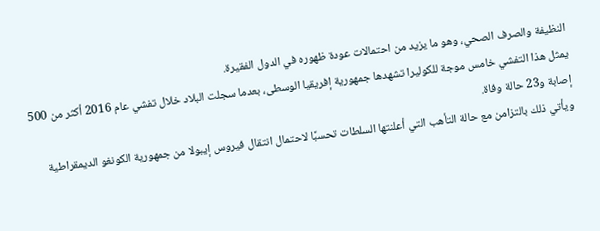النظيفة والصرف الصحي، وهو ما يزيد من احتمالات عودة ظهوره في الدول الفقيرة.
يمثل هذا التفشي خامس موجة للكوليرا تشهدها جمهورية إفريقيا الوسطى، بعدما سجلت البلاد خلال تفشي عام 2016 أكثر من 500 إصابة و23 حالة وفاة.
ويأتي ذلك بالتزامن مع حالة التأهب التي أعلنتها السلطات تحسبًا لاحتمال انتقال فيروس إيبولا من جمهورية الكونغو الديمقراطية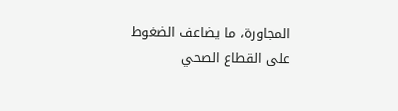المجاورة، ما يضاعف الضغوط على القطاع الصحي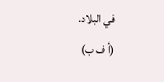في البلاد.
(أ ف ب)